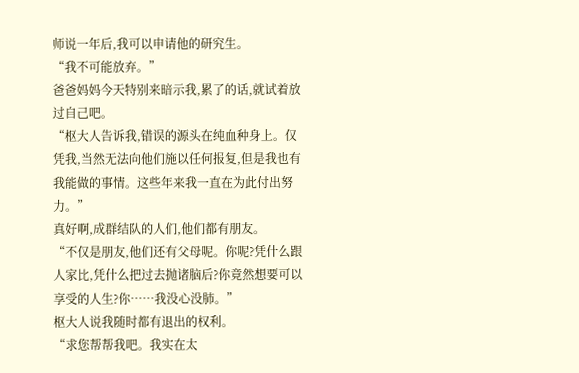师说一年后,我可以申请他的研究生。
“我不可能放弃。”
爸爸妈妈今天特别来暗示我,累了的话,就试着放过自己吧。
“枢大人告诉我,错误的源头在纯血种身上。仅凭我,当然无法向他们施以任何报复,但是我也有我能做的事情。这些年来我一直在为此付出努力。”
真好啊,成群结队的人们,他们都有朋友。
“不仅是朋友,他们还有父母呢。你呢?凭什么跟人家比,凭什么把过去抛诸脑后?你竟然想要可以享受的人生?你……我没心没肺。”
枢大人说我随时都有退出的权利。
“求您帮帮我吧。我实在太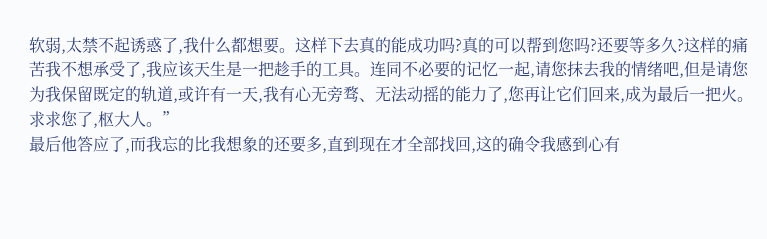软弱,太禁不起诱惑了,我什么都想要。这样下去真的能成功吗?真的可以帮到您吗?还要等多久?这样的痛苦我不想承受了,我应该天生是一把趁手的工具。连同不必要的记忆一起,请您抹去我的情绪吧,但是请您为我保留既定的轨道,或许有一天,我有心无旁骛、无法动摇的能力了,您再让它们回来,成为最后一把火。求求您了,枢大人。”
最后他答应了,而我忘的比我想象的还要多,直到现在才全部找回,这的确令我感到心有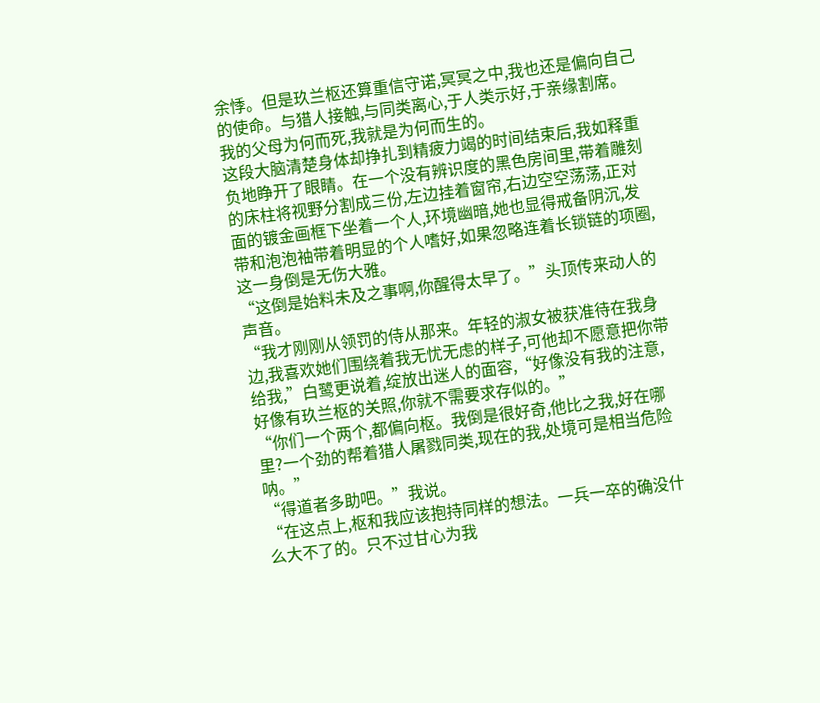余悸。但是玖兰枢还算重信守诺,冥冥之中,我也还是偏向自己的使命。与猎人接触,与同类离心,于人类示好,于亲缘割席。
我的父母为何而死,我就是为何而生的。
这段大脑清楚身体却挣扎到精疲力竭的时间结束后,我如释重负地睁开了眼睛。在一个没有辨识度的黑色房间里,带着雕刻的床柱将视野分割成三份,左边挂着窗帘,右边空空荡荡,正对面的镀金画框下坐着一个人,环境幽暗,她也显得戒备阴沉,发带和泡泡袖带着明显的个人嗜好,如果忽略连着长锁链的项圈,这一身倒是无伤大雅。
“这倒是始料未及之事啊,你醒得太早了。”头顶传来动人的声音。
“我才刚刚从领罚的侍从那来。年轻的淑女被获准待在我身边,我喜欢她们围绕着我无忧无虑的样子,可他却不愿意把你带给我,”白鹭更说着,绽放出迷人的面容,“好像没有我的注意,好像有玖兰枢的关照,你就不需要求存似的。”
“你们一个两个,都偏向枢。我倒是很好奇,他比之我,好在哪里?一个劲的帮着猎人屠戮同类,现在的我,处境可是相当危险呐。”
“得道者多助吧。”我说。
“在这点上,枢和我应该抱持同样的想法。一兵一卒的确没什么大不了的。只不过甘心为我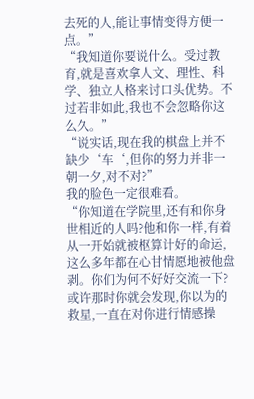去死的人,能让事情变得方便一点。”
“我知道你要说什么。受过教育,就是喜欢拿人文、理性、科学、独立人格来讨口头优势。不过若非如此,我也不会忽略你这么久。”
“说实话,现在我的棋盘上并不缺少‘车‘,但你的努力并非一朝一夕,对不对?”
我的脸色一定很难看。
“你知道在学院里,还有和你身世相近的人吗?他和你一样,有着从一开始就被枢算计好的命运,这么多年都在心甘情愿地被他盘剥。你们为何不好好交流一下?或许那时你就会发现,你以为的救星,一直在对你进行情感操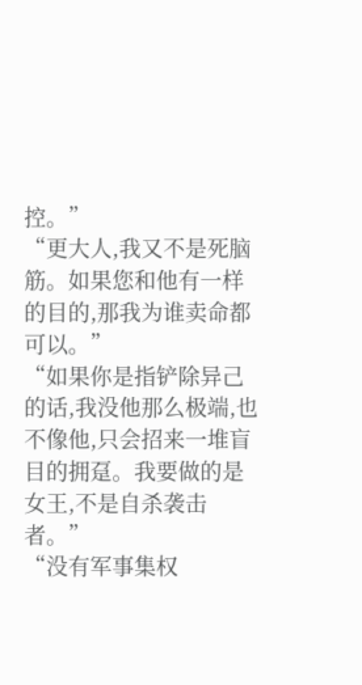控。”
“更大人,我又不是死脑筋。如果您和他有一样的目的,那我为谁卖命都可以。”
“如果你是指铲除异己的话,我没他那么极端,也不像他,只会招来一堆盲目的拥趸。我要做的是女王,不是自杀袭击者。”
“没有军事集权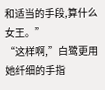和适当的手段,算什么女王。”
“这样啊,”白鹭更用她纤细的手指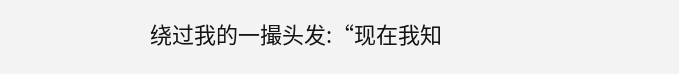绕过我的一撮头发:“现在我知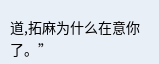道,拓麻为什么在意你了。”